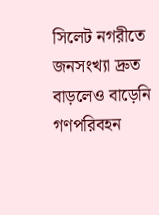সিলেট নগরীতে জনসংখ্যা দ্রুত বাড়লেও বাড়েনি গণপরিবহন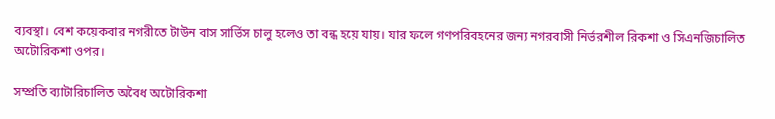ব্যবস্থা। বেশ কয়েকবার নগরীতে টাউন বাস সার্ভিস চালু হলেও তা বন্ধ হয়ে যায়। যার ফলে গণপরিবহনের জন্য নগরবাসী নির্ভরশীল রিকশা ও সিএনজিচালিত অটোরিকশা ওপর।

সম্প্রতি ব্যাটারিচালিত অবৈধ অটোরিকশা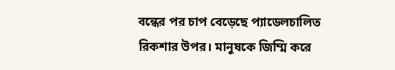বন্ধের পর চাপ বেড়েছে প্যাডেলচালিত রিকশার উপর। মানুষকে জিম্মি করে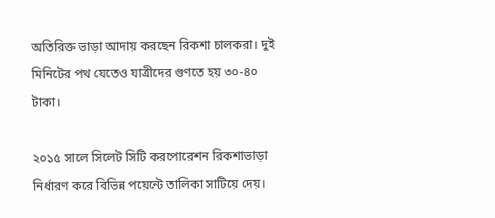অতিরিক্ত ভাড়া আদায় করছেন রিকশা চালকরা। দুই মিনিটের পথ যেতেও যাত্রীদের গুণতে হয় ৩০-৪০ টাকা।

২০১৫ সালে সিলেট সিটি করপোরেশন রিকশাভাড়া নির্ধারণ করে বিভিন্ন পয়েন্টে তালিকা সাটিয়ে দেয়।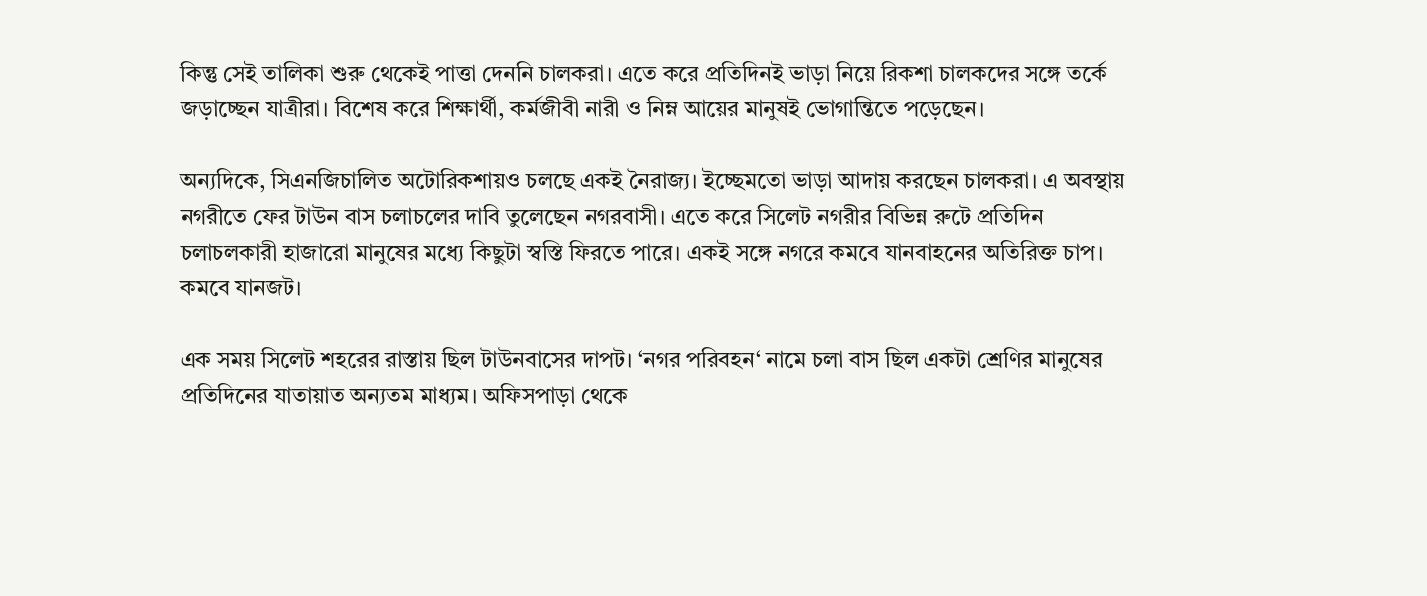কিন্তু সেই তালিকা শুরু থেকেই পাত্তা দেননি চালকরা। এতে করে প্রতিদিনই ভাড়া নিয়ে রিকশা চালকদের সঙ্গে তর্কে জড়াচ্ছেন যাত্রীরা। বিশেষ করে শিক্ষার্থী, কর্মজীবী নারী ও নিম্ন আয়ের মানুষই ভোগান্তিতে পড়েছেন।

অন্যদিকে, সিএনজিচালিত অটোরিকশায়ও চলছে একই নৈরাজ্য। ইচ্ছেমতো ভাড়া আদায় করছেন চালকরা। এ অবস্থায় নগরীতে ফের টাউন বাস চলাচলের দাবি তুলেছেন নগরবাসী। এতে করে সিলেট নগরীর বিভিন্ন রুটে প্রতিদিন চলাচলকারী হাজারো মানুষের মধ্যে কিছুটা স্বস্তি ফিরতে পারে। একই সঙ্গে নগরে কমবে যানবাহনের অতিরিক্ত চাপ। কমবে যানজট।

এক সময় সিলেট শহরের রাস্তায় ছিল টাউনবাসের দাপট। ‘নগর পরিবহন‘ নামে চলা বাস ছিল একটা শ্রেণির মানুষের প্রতিদিনের যাতায়াত অন্যতম মাধ্যম। অফিসপাড়া থেকে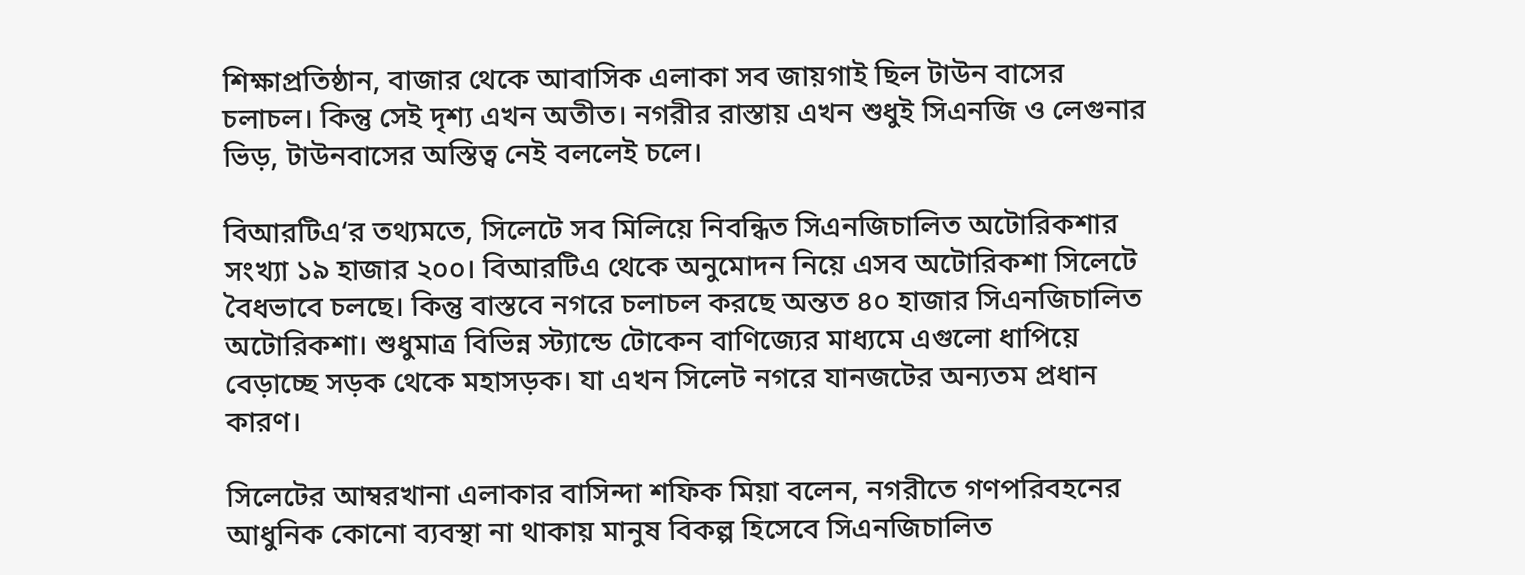শিক্ষাপ্রতিষ্ঠান, বাজার থেকে আবাসিক এলাকা সব জায়গাই ছিল টাউন বাসের চলাচল। কিন্তু সেই দৃশ্য এখন অতীত। নগরীর রাস্তায় এখন শুধুই সিএনজি ও লেগুনার ভিড়, টাউনবাসের অস্তিত্ব নেই বললেই চলে।

বিআরটিএ‘র তথ্যমতে, সিলেটে সব মিলিয়ে নিবন্ধিত সিএনজিচালিত অটোরিকশার সংখ্যা ১৯ হাজার ২০০। বিআরটিএ থেকে অনুমোদন নিয়ে এসব অটোরিকশা সিলেটে বৈধভাবে চলছে। কিন্তু বাস্তবে নগরে চলাচল করছে অন্তত ৪০ হাজার সিএনজিচালিত অটোরিকশা। শুধুমাত্র বিভিন্ন স্ট্যান্ডে টোকেন বাণিজ্যের মাধ্যমে এগুলো ধাপিয়ে বেড়াচ্ছে সড়ক থেকে মহাসড়ক। যা এখন সিলেট নগরে যানজটের অন্যতম প্রধান কারণ।

সিলেটের আম্বরখানা এলাকার বাসিন্দা শফিক মিয়া বলেন, নগরীতে গণপরিবহনের আধুনিক কোনো ব্যবস্থা না থাকায় মানুষ বিকল্প হিসেবে সিএনজিচালিত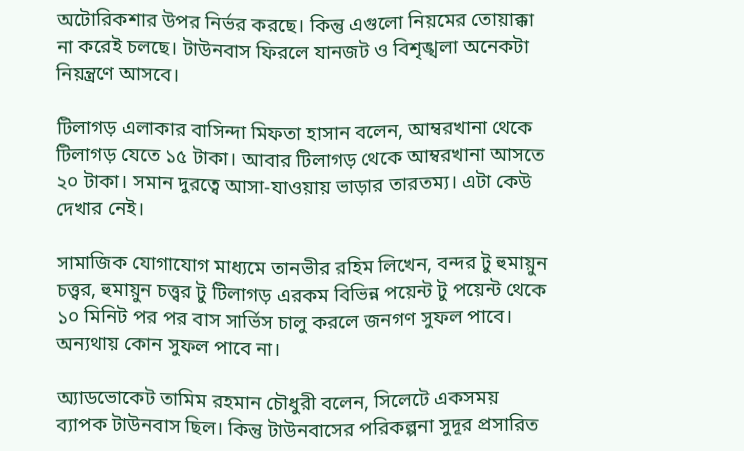অটোরিকশার উপর নির্ভর করছে। কিন্তু এগুলো নিয়মের তোয়াক্কা না করেই চলছে। টাউনবাস ফিরলে যানজট ও বিশৃঙ্খলা অনেকটা নিয়ন্ত্রণে আসবে।

টিলাগড় এলাকার বাসিন্দা মিফতা হাসান বলেন, আম্বরখানা থেকে টিলাগড় যেতে ১৫ টাকা। আবার টিলাগড় থেকে আম্বরখানা আসতে ২০ টাকা। সমান দুরত্বে আসা-যাওয়ায় ভাড়ার তারতম্য। এটা কেউ দেখার নেই।

সামাজিক যোগাযোগ মাধ্যমে তানভীর রহিম লিখেন, বন্দর টু হুমায়ুন চত্ত্বর, হুমায়ুন চত্ত্বর টু টিলাগড় এরকম বিভিন্ন পয়েন্ট টু পয়েন্ট থেকে ১০ মিনিট পর পর বাস সার্ভিস চালু করলে জনগণ সুফল পাবে।  অন্যথায় কোন সুফল পাবে না।

অ্যাডভোকেট তামিম রহমান চৌধুরী বলেন, সিলেটে একসময় ব্যাপক টাউনবাস ছিল। কিন্তু টাউনবাসের পরিকল্পনা সুদূর প্রসারিত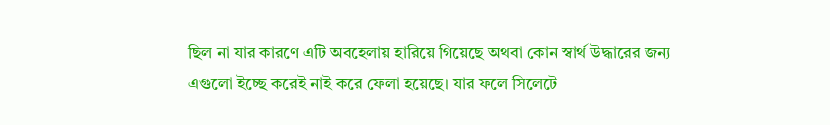ছিল না যার কারণে এটি অবহেলায় হারিয়ে গিয়েছে অথবা কোন স্বার্থ উদ্ধারের জন্য এগুলো ইচ্ছে করেই নাই করে ফেলা হয়েছে। যার ফলে সিলেটে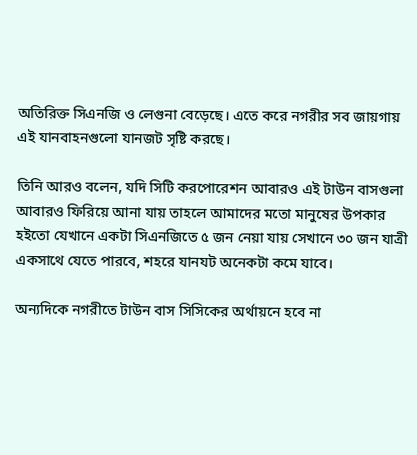অতিরিক্ত সিএনজি ও লেগুনা বেড়েছে। এতে করে নগরীর সব জায়গায় এই যানবাহনগুলো যানজট সৃষ্টি করছে।

তিনি আরও বলেন, যদি সিটি করপোরেশন আবারও এই টাউন বাসগুলা আবারও ফিরিয়ে আনা যায় তাহলে আমাদের মতো মানুষের উপকার হইতো যেখানে একটা সিএনজিতে ৫ জন নেয়া যায় সেখানে ৩০ জন যাত্রী একসাথে যেতে পারবে, শহরে যানযট অনেকটা কমে যাবে।

অন্যদিকে নগরীতে টাউন বাস সিসিকের অর্থায়নে হবে না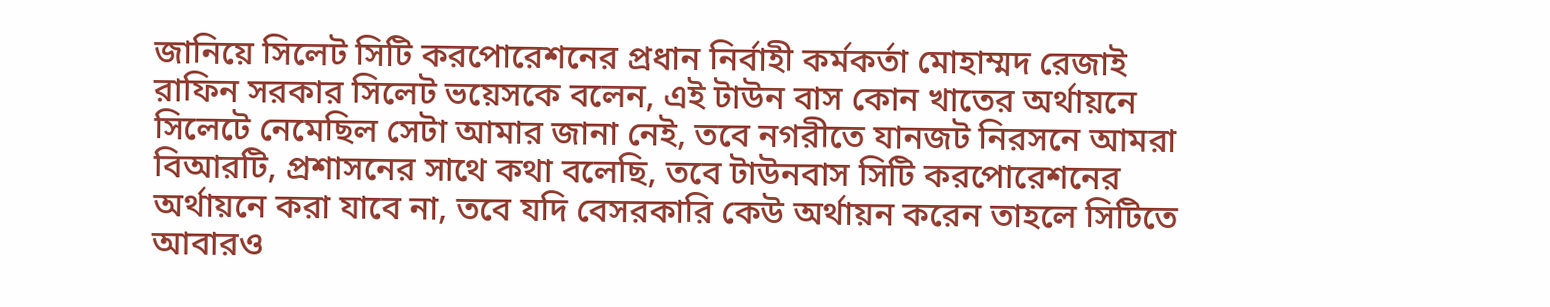জানিয়ে সিলেট সিটি করপোরেশনের প্রধান নির্বাহী কর্মকর্তা মোহাম্মদ রেজাই রাফিন সরকার সিলেট ভয়েসকে বলেন, এই টাউন বাস কোন খাতের অর্থায়নে সিলেটে নেমেছিল সেটা আমার জানা নেই, তবে নগরীতে যানজট নিরসনে আমরা বিআরটি, প্রশাসনের সাথে কথা বলেছি, তবে টাউনবাস সিটি করপোরেশনের অর্থায়নে করা যাবে না, তবে যদি বেসরকারি কেউ অর্থায়ন করেন তাহলে সিটিতে আবারও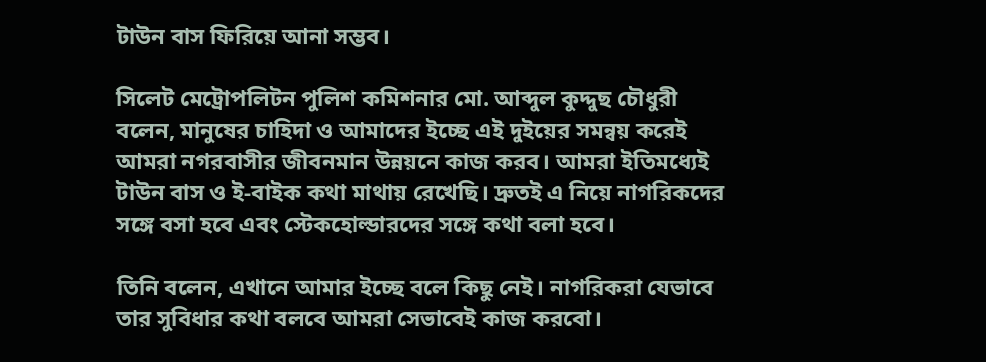টাউন বাস ফিরিয়ে আনা সম্ভব।

সিলেট মেট্রোপলিটন পুলিশ কমিশনার মো. আব্দুল কুদ্দুছ চৌধুরী বলেন, মানুষের চাহিদা ও আমাদের ইচ্ছে এই দুইয়ের সমন্বয় করেই আমরা নগরবাসীর জীবনমান উন্নয়নে কাজ করব। আমরা ইতিমধ্যেই টাউন বাস ও ই-বাইক কথা মাথায় রেখেছি। দ্রুতই এ নিয়ে নাগরিকদের সঙ্গে বসা হবে এবং স্টেকহোল্ডারদের সঙ্গে কথা বলা হবে।

তিনি বলেন, এখানে আমার ইচ্ছে বলে কিছু নেই। নাগরিকরা যেভাবে তার সুবিধার কথা বলবে আমরা সেভাবেই কাজ করবো।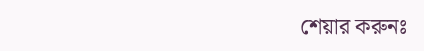শেয়ার করুনঃ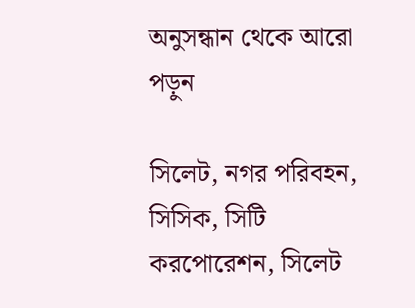অনুসন্ধান থেকে আরো পড়ুন

সিলেট, নগর পরিবহন, সিসিক, সিটি করপোরেশন, সিলেট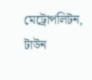মেট্রোপলিটন, টাউন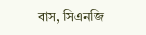বাস, সিএনজি